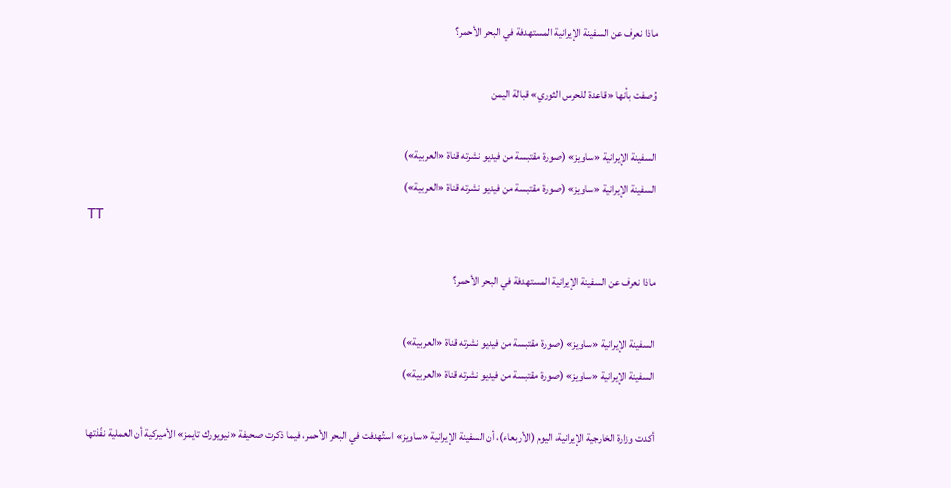ماذا نعرف عن السفينة الإيرانية المستهدفة في البحر الأحمر؟

وُصفت بأنها «قاعدة للحرس الثوري» قبالة اليمن

السفينة الإيرانية «ساويز» (صورة مقتبسة من فيديو نشرته قناة «العربية»)
السفينة الإيرانية «ساويز» (صورة مقتبسة من فيديو نشرته قناة «العربية»)
TT

ماذا نعرف عن السفينة الإيرانية المستهدفة في البحر الأحمر؟

السفينة الإيرانية «ساويز» (صورة مقتبسة من فيديو نشرته قناة «العربية»)
السفينة الإيرانية «ساويز» (صورة مقتبسة من فيديو نشرته قناة «العربية»)

أكدت وزارة الخارجية الإيرانية، اليوم (الأربعاء)، أن السفينة الإيرانية «ساويز» استُهدفت في البحر الأحمر، فيما ذكرت صحيفة «نيويورك تايمز» الأميركية أن العملية نفّذتها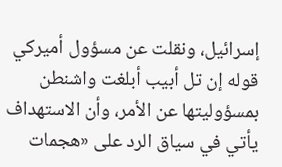إسرائيل، ونقلت عن مسؤول أميركي قوله إن تل أبيب أبلغت واشنطن بمسؤوليتها عن الأمر، وأن الاستهداف يأتي في سياق الرد على «هجمات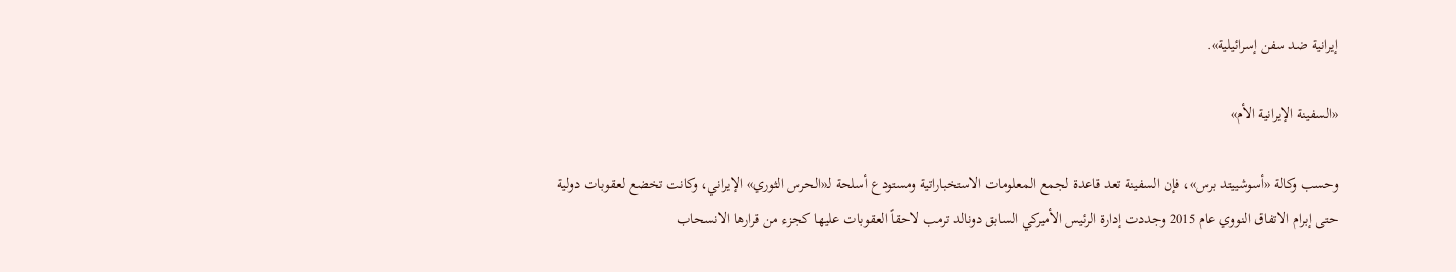إيرانية ضد سفن إسرائيلية».

«السفينة الإيرانية الأم»

وحسب وكالة «أسوشييتد برس»، فإن السفينة تعد قاعدة لجمع المعلومات الاستخباراتية ومستودع أسلحة لـ«الحرس الثوري» الإيراني، وكانت تخضع لعقوبات دولية حتى إبرام الاتفاق النووي عام 2015 وجددت إدارة الرئيس الأميركي السابق دونالد ترمب لاحقاً العقوبات عليها كجزء من قرارها الانسحاب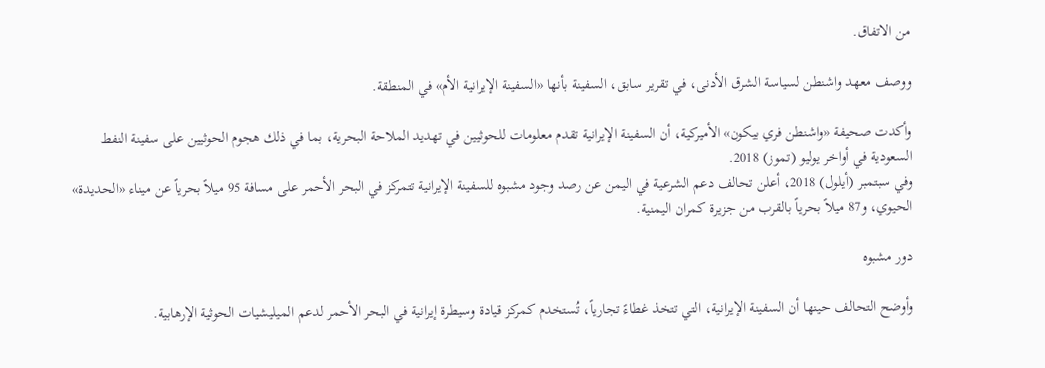من الاتفاق.

ووصف معهد واشنطن لسياسة الشرق الأدنى، في تقرير سابق، السفينة بأنها «السفينة الإيرانية الأم» في المنطقة.

وأكدت صحيفة «واشنطن فري بيكون» الأميركية، أن السفينة الإيرانية تقدم معلومات للحوثيين في تهديد الملاحة البحرية، بما في ذلك هجوم الحوثيين على سفينة النفط السعودية في أواخر يوليو (تموز) 2018.
وفي سبتمبر (أيلول) 2018، أعلن تحالف دعم الشرعية في اليمن عن رصد وجود مشبوه للسفينة الإيرانية تتمركز في البحر الأحمر على مسافة 95 ميلاً بحرياً عن ميناء «الحديدة» الحيوي، و87 ميلاً بحرياً بالقرب من جزيرة كمران اليمنية.

دور مشبوه

وأوضح التحالف حينها أن السفينة الإيرانية، التي تتخذ غطاءً تجارياً، تُستخدم كمركز قيادة وسيطرة إيرانية في البحر الأحمر لدعم الميليشيات الحوثية الإرهابية.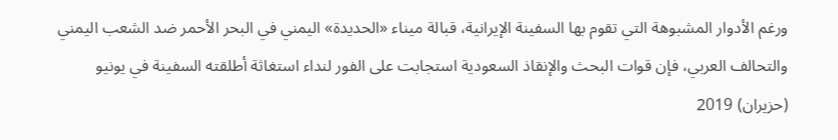ورغم الأدوار المشبوهة التي تقوم بها السفينة الإيرانية، قبالة ميناء «الحديدة» اليمني في البحر الأحمر ضد الشعب اليمني والتحالف العربي، فإن قوات البحث والإنقاذ السعودية استجابت على الفور لنداء استغاثة أطلقته السفينة في يونيو (حزيران) 2019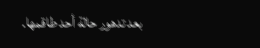بعد تدهور حالة أحد طاقمها.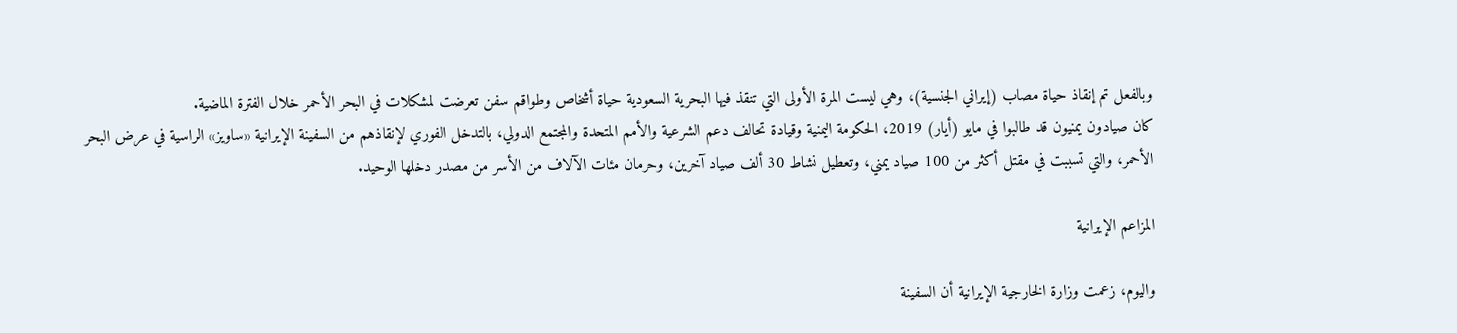وبالفعل تم إنقاذ حياة مصاب (إيراني الجنسية)، وهي ليست المرة الأولى التي تنقذ فيها البحرية السعودية حياة أشخاص وطواقم سفن تعرضت لمشكلات في البحر الأحمر خلال الفترة الماضية.
كان صيادون يمنيون قد طالبوا في مايو (أيار) 2019، الحكومة اليمنية وقيادة تحالف دعم الشرعية والأمم المتحدة والمجتمع الدولي، بالتدخل الفوري لإنقاذهم من السفينة الإيرانية «ساويز» الراسية في عرض البحر الأحمر، والتي تسببت في مقتل أكثر من 100 صياد يمني، وتعطيل نشاط 30 ألف صياد آخرين، وحرمان مئات الآلاف من الأسر من مصدر دخلها الوحيد.

المزاعم الإيرانية

واليوم، زعمت وزارة الخارجية الإيرانية أن السفينة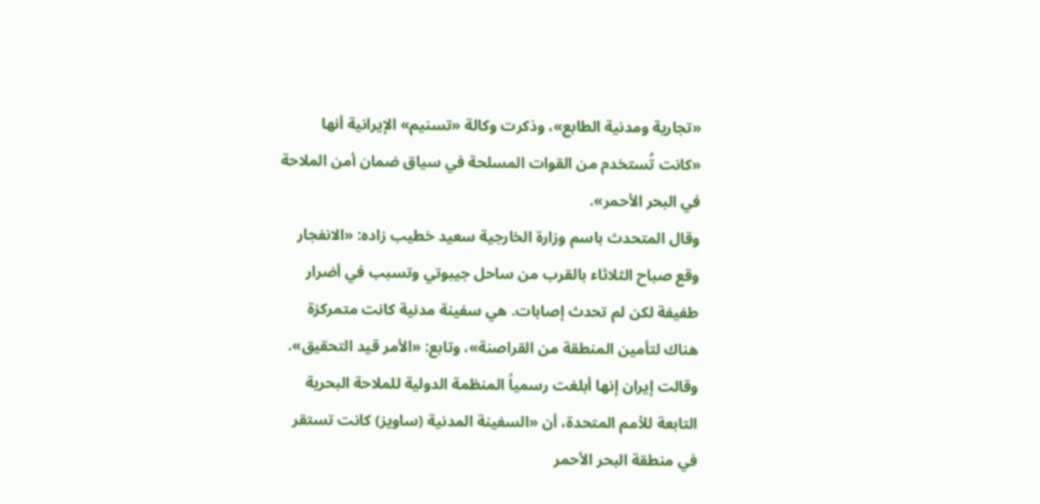«تجارية ومدنية الطابع»، وذكرت وكالة «تسنيم» الإيرانية أنها «كانت تُستخدم من القوات المسلحة في سياق ضمان أمن الملاحة في البحر الأحمر».
وقال المتحدث باسم وزارة الخارجية سعيد خطيب زاده: «الانفجار وقع صباح الثلاثاء بالقرب من ساحل جيبوتي وتسبب في أضرار طفيفة لكن لم تحدث إصابات. هي سفينة مدنية كانت متمركزة هناك لتأمين المنطقة من القراصنة»، وتابع: «الأمر قيد التحقيق».
وقالت إيران إنها أبلغت رسمياً المنظمة الدولية للملاحة البحرية التابعة للأمم المتحدة، أن «السفينة المدنية (ساويز) كانت تستقر في منطقة البحر الأحمر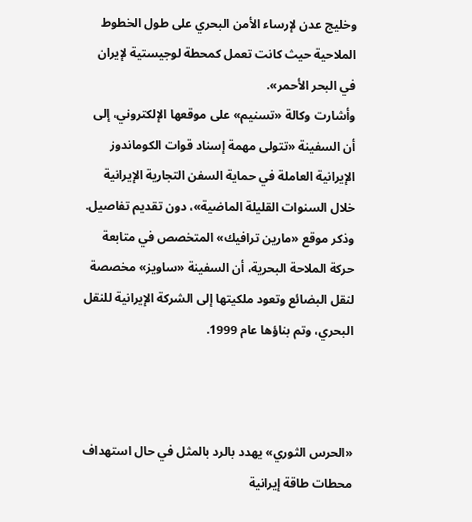وخليج عدن لإرساء الأمن البحري على طول الخطوط الملاحية حيث كانت تعمل كمحطة لوجيستية لإيران في البحر الأحمر».
وأشارت وكالة «تسنيم» على موقعها الإلكتروني، إلى أن السفينة «تتولى مهمة إسناد قوات الكوماندوز الإيرانية العاملة في حماية السفن التجارية الإيرانية خلال السنوات القليلة الماضية»، دون تقديم تفاصيل.
وذكر موقع «مارين ترافيك» المتخصص في متابعة حركة الملاحة البحرية، أن السفينة «ساويز» مخصصة لنقل البضائع وتعود ملكيتها إلى الشركة الإيرانية للنقل البحري، وتم بناؤها عام 1999.



«الحرس الثوري» يهدد بالرد بالمثل في حال استهداف محطات طاقة إيرانية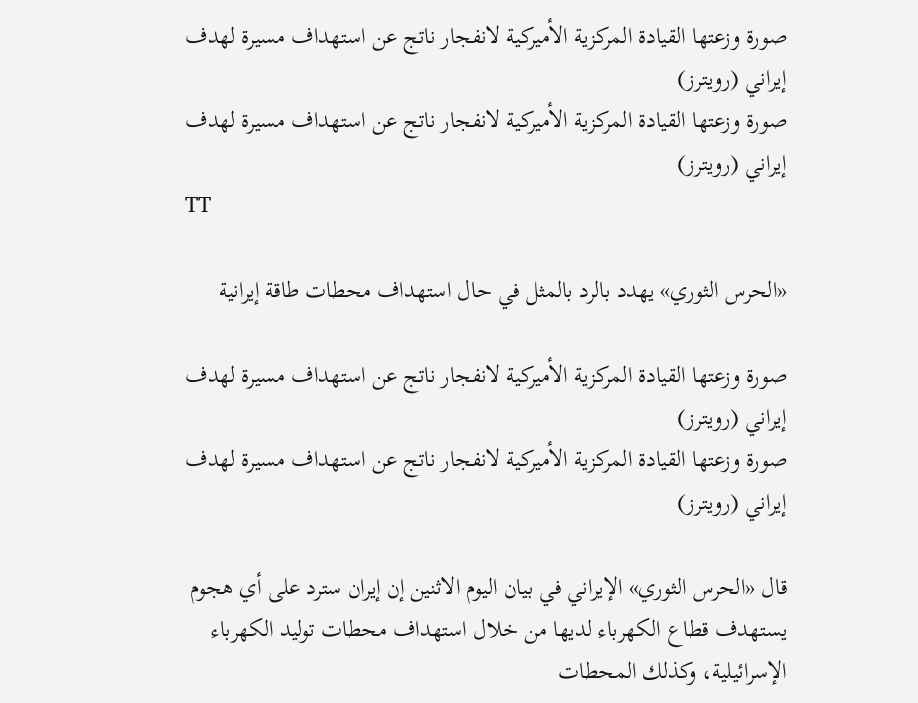صورة وزعتها القيادة المركزية الأميركية لانفجار ناتج عن استهداف مسيرة لهدف إيراني (رويترز)
صورة وزعتها القيادة المركزية الأميركية لانفجار ناتج عن استهداف مسيرة لهدف إيراني (رويترز)
TT

«الحرس الثوري» يهدد بالرد بالمثل في حال استهداف محطات طاقة إيرانية

صورة وزعتها القيادة المركزية الأميركية لانفجار ناتج عن استهداف مسيرة لهدف إيراني (رويترز)
صورة وزعتها القيادة المركزية الأميركية لانفجار ناتج عن استهداف مسيرة لهدف إيراني (رويترز)

قال «الحرس الثوري» الإيراني في بيان اليوم الاثنين إن إيران سترد على أي هجوم يستهدف قطاع الكهرباء لديها من خلال استهداف محطات توليد الكهرباء الإسرائيلية، وكذلك المحطات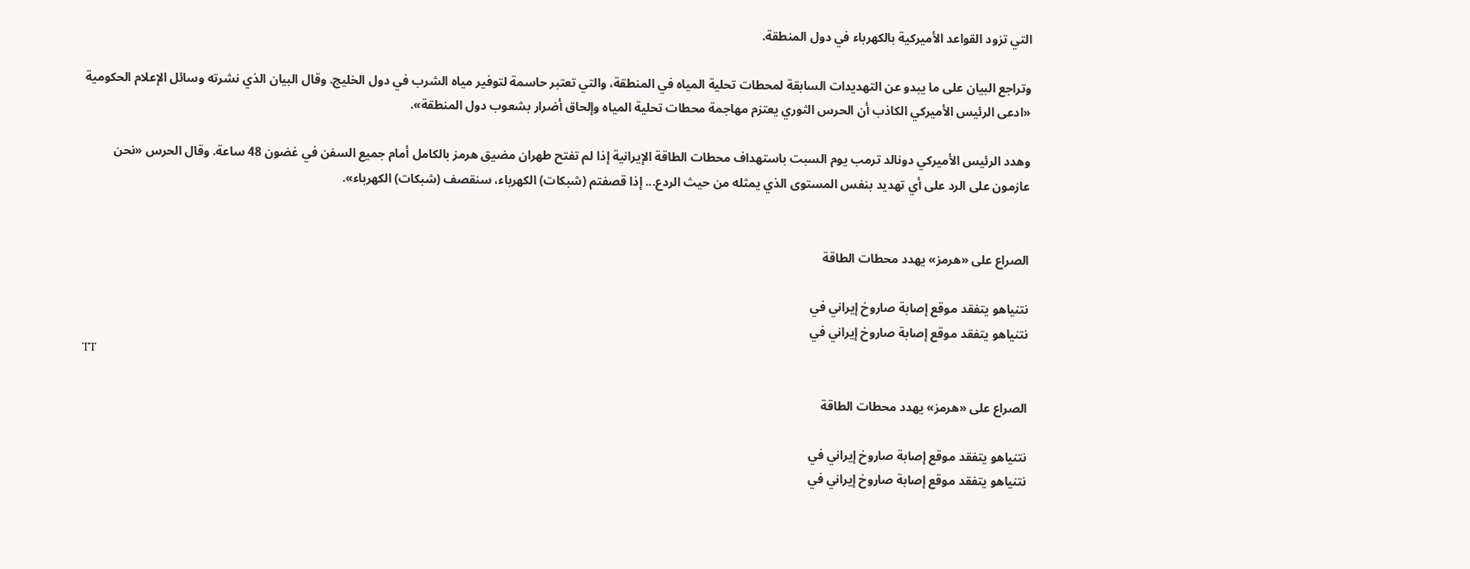التي تزود القواعد الأميركية بالكهرباء في دول المنطقة.

وتراجع البيان على ما يبدو عن التهديدات السابقة لمحطات تحلية المياه في المنطقة، والتي تعتبر حاسمة لتوفير مياه الشرب في دول الخليج. وقال البيان الذي نشرته وسائل الإعلام الحكومية «ادعى الرئيس الأميركي الكاذب أن الحرس الثوري يعتزم مهاجمة محطات تحلية المياه وإلحاق أضرار بشعوب دول المنطقة».

وهدد الرئيس الأميركي دونالد ترمب يوم السبت باستهداف محطات الطاقة الإيرانية إذا لم تفتح طهران مضيق هرمز بالكامل أمام جميع السفن في غضون 48 ساعة. وقال الحرس «نحن عازمون على الرد على أي تهديد بنفس المستوى الذي يمثله من حيث الردع... إذا قصفتم (شبكات) الكهرباء، سنقصف (شبكات) الكهرباء».


الصراع على «هرمز» يهدد محطات الطاقة

نتنياهو يتفقد موقع إصابة صاروخ إيراني في
نتنياهو يتفقد موقع إصابة صاروخ إيراني في
TT

الصراع على «هرمز» يهدد محطات الطاقة

نتنياهو يتفقد موقع إصابة صاروخ إيراني في
نتنياهو يتفقد موقع إصابة صاروخ إيراني في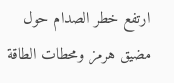ارتفع خطر الصدام حول مضيق هرمز ومحطات الطاقة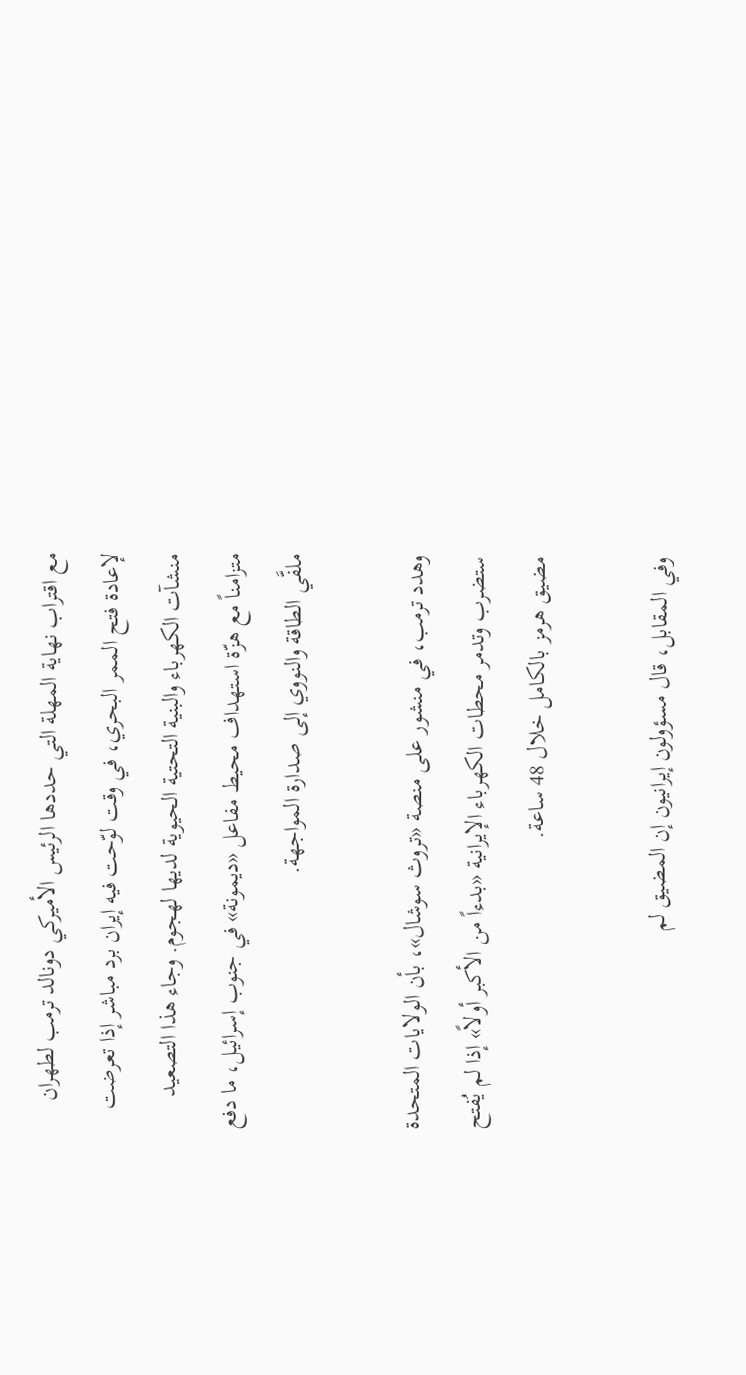مع اقتراب نهاية المهلة التي حددها الرئيس الأميركي دونالد ترمب لطهران لإعادة فتح الممر البحري، في وقت لوّحت فيه إيران برد مباشر إذا تعرضت منشآت الكهرباء والبنية التحتية الحيوية لديها لهجوم. وجاء هذا التصعيد متزامناً مع هزّة استهداف محيط مفاعل «ديمونة» في جنوب إسرائيل، ما دفع ملفَّي الطاقة والنووي إلى صدارة المواجهة.

وهدد ترمب، في منشور على منصة «تروث سوشال»، بأن الولايات المتحدة ستضرب وتدمر محطات الكهرباء الإيرانية «بدءاً من الأكبر أولاً» إذا لم يُفتح مضيق هرمز بالكامل خلال 48 ساعة.

وفي المقابل، قال مسؤولون إيرانيون إن المضيق لم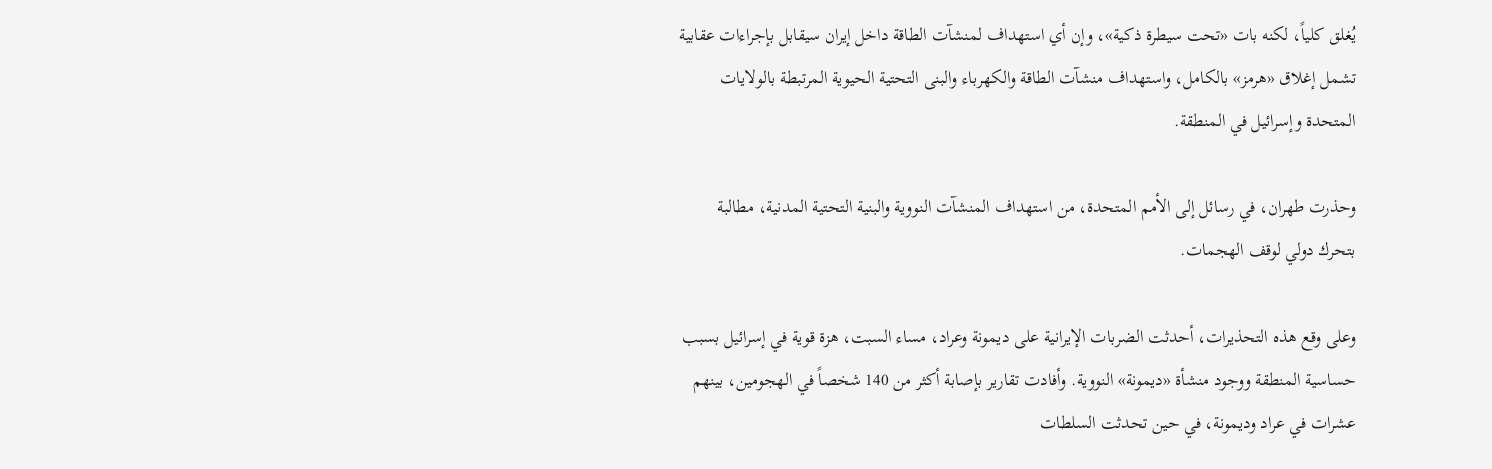يُغلق كلياً، لكنه بات «تحت سيطرة ذكية»، وإن أي استهداف لمنشآت الطاقة داخل إيران سيقابل بإجراءات عقابية تشمل إغلاق «هرمز» بالكامل، واستهداف منشآت الطاقة والكهرباء والبنى التحتية الحيوية المرتبطة بالولايات المتحدة وإسرائيل في المنطقة.

وحذرت طهران، في رسائل إلى الأمم المتحدة، من استهداف المنشآت النووية والبنية التحتية المدنية، مطالبة بتحرك دولي لوقف الهجمات.

وعلى وقع هذه التحذيرات، أحدثت الضربات الإيرانية على ديمونة وعراد، مساء السبت، هزة قوية في إسرائيل بسبب حساسية المنطقة ووجود منشأة «ديمونة» النووية. وأفادت تقارير بإصابة أكثر من 140 شخصاً في الهجومين، بينهم عشرات في عراد وديمونة، في حين تحدثت السلطات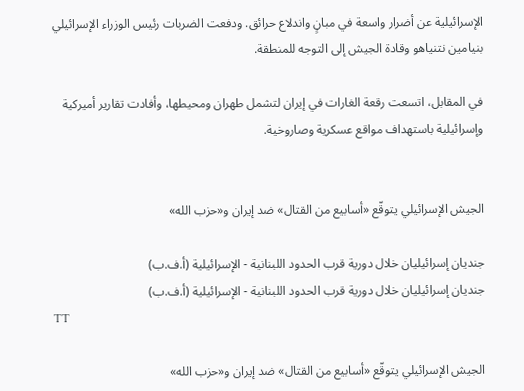الإسرائيلية عن أضرار واسعة في مبانٍ واندلاع حرائق. ودفعت الضربات رئيس الوزراء الإسرائيلي بنيامين نتنياهو وقادة الجيش إلى التوجه للمنطقة.

في المقابل، اتسعت رقعة الغارات في إيران لتشمل طهران ومحيطها، وأفادت تقارير أميركية وإسرائيلية باستهداف مواقع عسكرية وصاروخية.


الجيش الإسرائيلي يتوقّع «أسابيع من القتال» ضد إيران و«حزب الله»

جنديان إسرائيليان خلال دورية قرب الحدود اللبنانية - الإسرائيلية (أ.ف.ب)
جنديان إسرائيليان خلال دورية قرب الحدود اللبنانية - الإسرائيلية (أ.ف.ب)
TT

الجيش الإسرائيلي يتوقّع «أسابيع من القتال» ضد إيران و«حزب الله»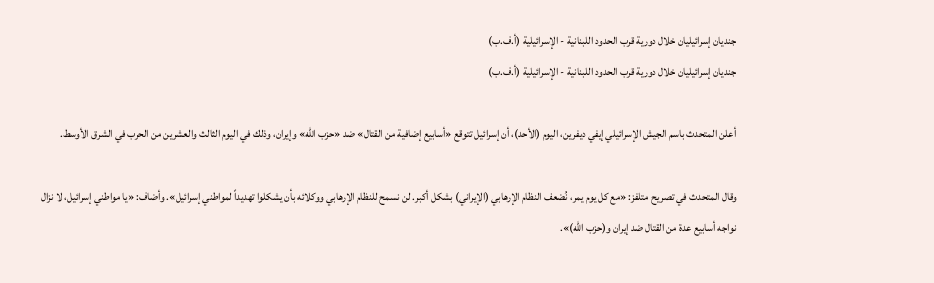جنديان إسرائيليان خلال دورية قرب الحدود اللبنانية - الإسرائيلية (أ.ف.ب)
جنديان إسرائيليان خلال دورية قرب الحدود اللبنانية - الإسرائيلية (أ.ف.ب)

أعلن المتحدث باسم الجيش الإسرائيلي إيفي ديفرين، اليوم (الأحد)، أن إسرائيل تتوقع «أسابيع إضافية من القتال» ضد «حزب الله» وإيران، وذلك في اليوم الثالث والعشرين من الحرب في الشرق الأوسط.

وقال المتحدث في تصريح متلفز: «مع كل يوم يمر، نُضعف النظام الإرهابي (الإيراني) بشكل أكبر. لن نسمح للنظام الإرهابي ووكلائه بأن يشكلوا تهديداً لمواطني إسرائيل». وأضاف: «يا مواطني إسرائيل، لا نزال نواجه أسابيع عدة من القتال ضد إيران و(حزب الله)».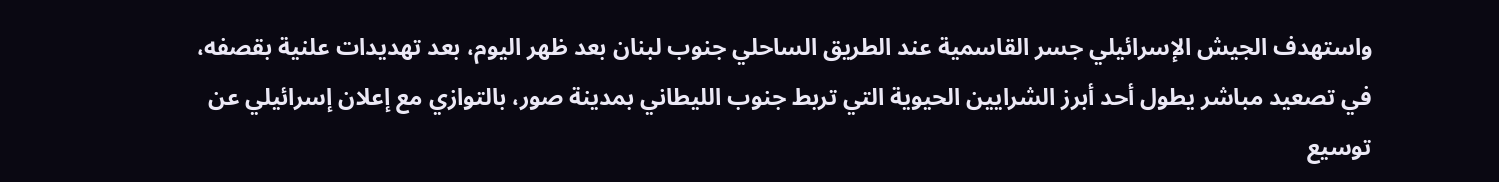واستهدف الجيش الإسرائيلي جسر القاسمية عند الطريق الساحلي جنوب لبنان بعد ظهر اليوم، بعد تهديدات علنية بقصفه، في تصعيد مباشر يطول أحد أبرز الشرايين الحيوية التي تربط جنوب الليطاني بمدينة صور، بالتوازي مع إعلان إسرائيلي عن توسيع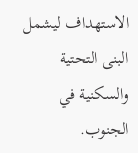الاستهداف ليشمل البنى التحتية والسكنية في الجنوب.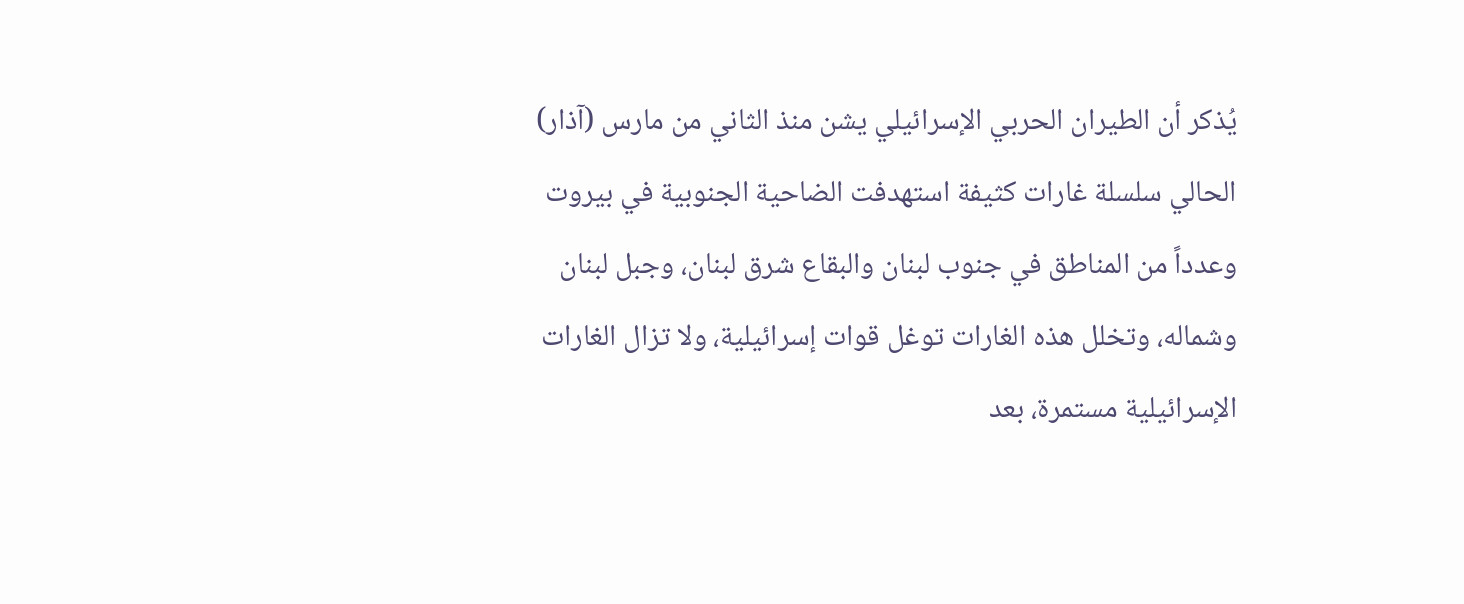يُذكر أن الطيران الحربي الإسرائيلي يشن منذ الثاني من مارس (آذار) الحالي سلسلة غارات كثيفة استهدفت الضاحية الجنوبية في بيروت وعدداً من المناطق في جنوب لبنان والبقاع شرق لبنان، وجبل لبنان وشماله، وتخلل هذه الغارات توغل قوات إسرائيلية، ولا تزال الغارات الإسرائيلية مستمرة، بعد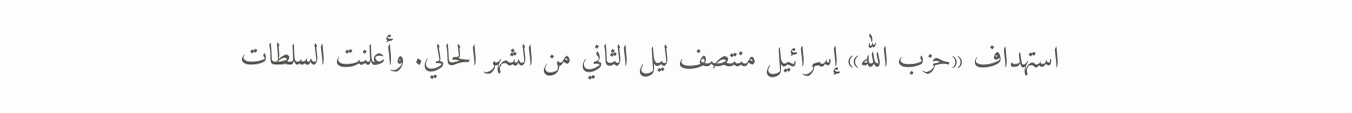استهداف «حزب الله» إسرائيل منتصف ليل الثاني من الشهر الحالي. وأعلنت السلطات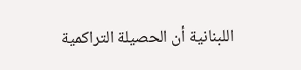اللبنانية أن الحصيلة التراكمية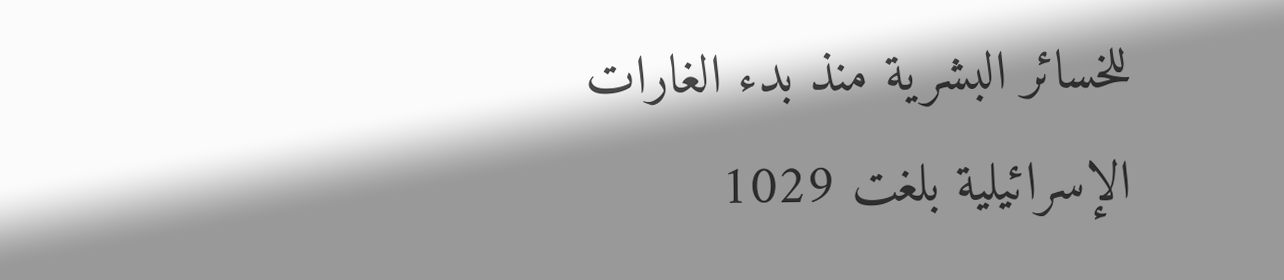للخسائر البشرية منذ بدء الغارات الإسرائيلية بلغت 1029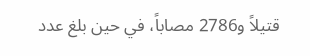قتيلاً و2786 مصاباً، في حين بلغ عدد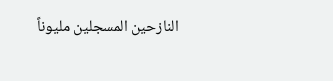النازحين المسجلين مليوناً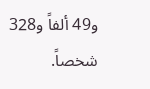و49 ألفاً و328 شخصاً.